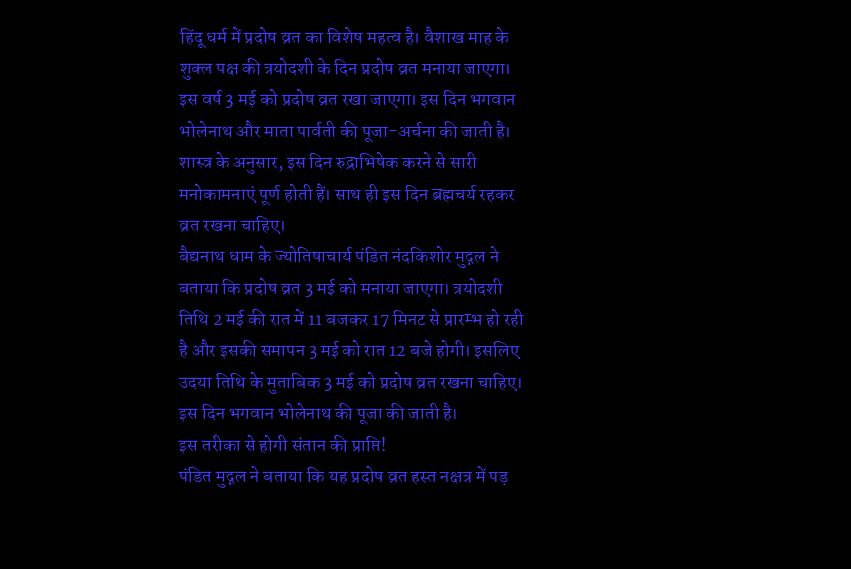हिंदू धर्म में प्रदोष व्रत का विशेष महत्व है। वैशाख माह के शुक्ल पक्ष की त्रयोदशी के दिन प्रदोष व्रत मनाया जाएगा। इस वर्ष 3 मई को प्रदोष व्रत रखा जाएगा। इस दिन भगवान भोलेनाथ और माता पार्वती की पूजा-अर्चना की जाती है। शास्त्र के अनुसार, इस दिन रुद्राभिषेक करने से सारी मनोकामनाएं पूर्ण होती हैं। साथ ही इस दिन ब्रह्मचर्य रहकर व्रत रखना चाहिए।
बैद्यनाथ धाम के ज्योतिषाचार्य पंडित नंदकिशोर मुद्गल ने बताया कि प्रदोष व्रत 3 मई को मनाया जाएगा। त्रयोदशी तिथि 2 मई की रात में 11 बजकर 17 मिनट से प्रारम्भ हो रही है और इसकी समापन 3 मई को रात 12 बजे होगी। इसलिए उदया तिथि के मुताबिक 3 मई को प्रदोष व्रत रखना चाहिए। इस दिन भगवान भोलेनाथ की पूजा की जाती है।
इस तरीका से होगी संतान की प्राप्ति!
पंडित मुद्गल ने बताया कि यह प्रदोष व्रत हस्त नक्षत्र में पड़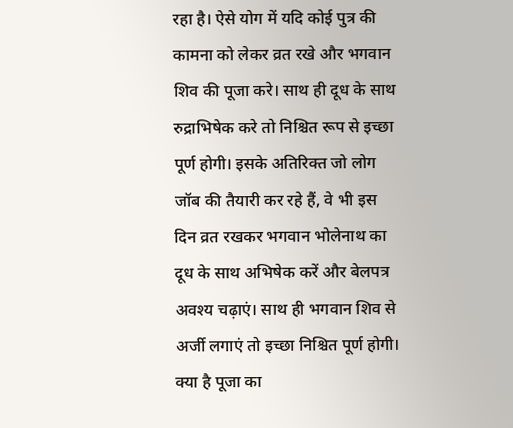रहा है। ऐसे योग में यदि कोई पुत्र की कामना को लेकर व्रत रखे और भगवान शिव की पूजा करे। साथ ही दूध के साथ रुद्राभिषेक करे तो निश्चित रूप से इच्छा पूर्ण होगी। इसके अतिरिक्त जो लोग जॉब की तैयारी कर रहे हैं, वे भी इस दिन व्रत रखकर भगवान भोलेनाथ का दूध के साथ अभिषेक करें और बेलपत्र अवश्य चढ़ाएं। साथ ही भगवान शिव से अर्जी लगाएं तो इच्छा निश्चित पूर्ण होगी।
क्या है पूजा का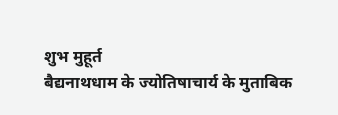शुभ मुहूर्त
बैद्यनाथधाम के ज्योतिषाचार्य के मुताबिक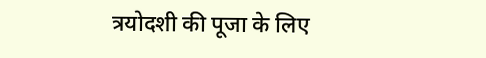त्रयोदशी की पूजा के लिए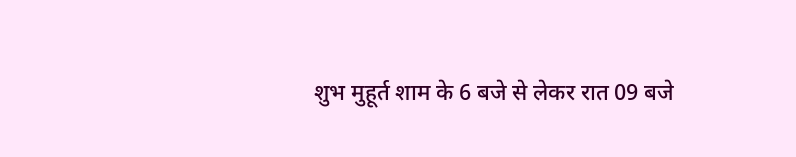शुभ मुहूर्त शाम के 6 बजे से लेकर रात 09 बजे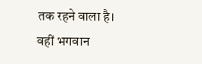तक रहने वाला है। वहीं भगवान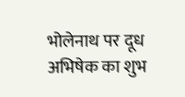भोलेनाथ पर दूध अभिषेक का शुभ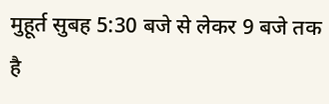मुहूर्त सुबह 5:30 बजे से लेकर 9 बजे तक है